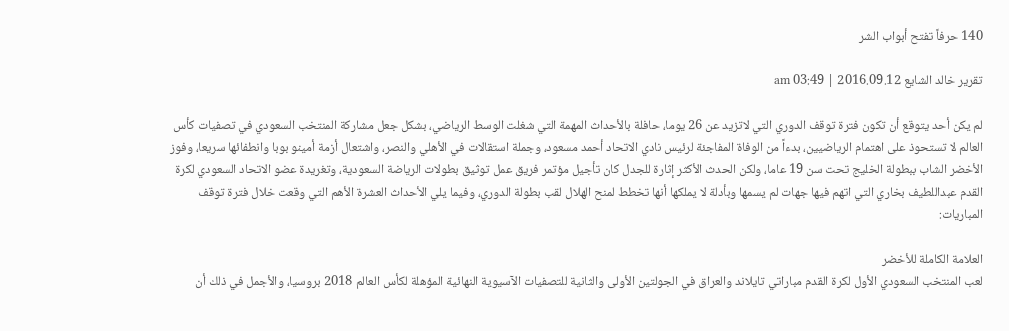140 حرفاً تفتح أبواب الشر

تقرير خالد الشايع 2016.09.12 | 03:49 am

لم يكن أحد يتوقع أن تكون فترة توقف الدوري التي لاتزيد عن 26 يوما، حافلة بالأحداث المهمة التي شغلت الوسط الرياضي، بشكل جعل مشاركة المنتخب السعودي في تصفيات كأس العالم لا تستحوذ على اهتمام الرياضيين، بدءاً من الوفاة المفاجئة لرئيس نادي الاتحاد أحمد مسعود، وجملة استقالات في الأهلي والنصر، واشتعال أزمة أمينو بوبا وانطفائها سريعا، وفوز الأخضر الشاب ببطولة الخليج تحت سن 19 عاما، ولكن الحدث الأكثر إثارة للجدل كان تأجيل مؤتمر فريق عمل توثيق بطولات الرياضة السعودية، وتغريدة عضو الاتحاد السعودي لكرة القدم عبداللطيف بخاري التي اتهم فيها جهات لم يسمها وبأدلة لا يملكها أنها تخطط لمنح الهلال لقب بطولة الدوري، وفيما يلي الأحداث العشرة الأهم التي وقعت خلال فترة توقف المباريات:

العلامة الكاملة للأخضر
لعب المنتخب السعودي الأول لكرة القدم مباراتي تايلاند والعراق في الجولتين الأولى والثانية للتصفيات الآسيوية النهائية المؤهلة لكأس العالم 2018 بروسيا، والأجمل في ذلك أن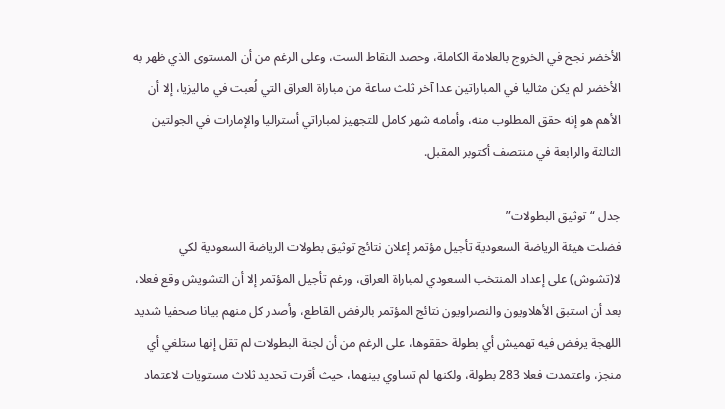الأخضر نجح في الخروج بالعلامة الكاملة، وحصد النقاط الست، وعلى الرغم من أن المستوى الذي ظهر به الأخضر لم يكن مثاليا في المباراتين عدا آخر ثلث ساعة من مباراة العراق التي لُعبت في ماليزيا، إلا أن الأهم هو إنه حقق المطلوب منه، وأمامه شهر كامل للتجهيز لمباراتي أستراليا والإمارات في الجولتين الثالثة والرابعة في منتصف أكتوبر المقبل.

جدل “توثيق البطولات”
فضلت هيئة الرياضة السعودية تأجيل مؤتمر إعلان نتائج توثيق بطولات الرياضة السعودية لكي لا(تشوش) على إعداد المنتخب السعودي لمباراة العراق، ورغم تأجيل المؤتمر إلا أن التشويش وقع فعلا، بعد أن استبق الأهلاويون والنصراويون نتائج المؤتمر بالرفض القاطع، وأصدر كل منهم بيانا صحفيا شديد اللهجة يرفض فيه تهميش أي بطولة حققوها، على الرغم من أن لجنة البطولات لم تقل إنها ستلغي أي منجز، واعتمدت فعلا 283 بطولة، ولكنها لم تساوي بينهما، حيث أقرت تحديد ثلاث مستويات لاعتماد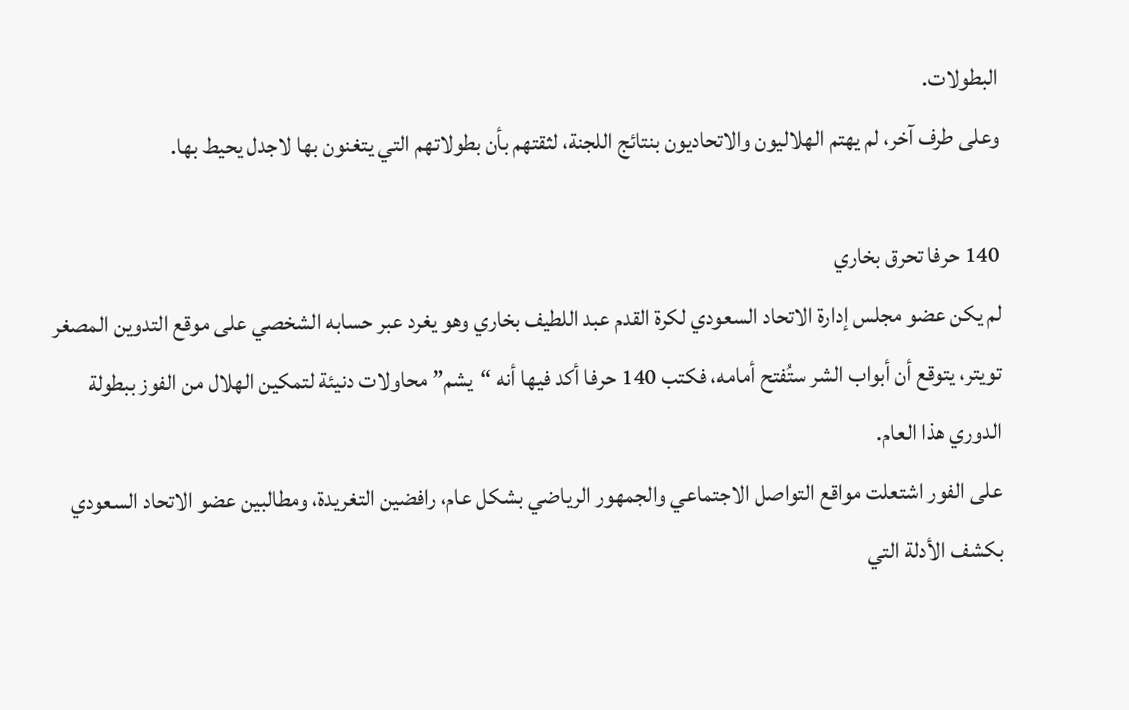البطولات.
وعلى طرف آخر، لم يهتم الهلاليون والاتحاديون بنتائج اللجنة، لثقتهم بأن بطولاتهم التي يتغنون بها لاجدل يحيط بها.

140 حرفا تحرق بخاري
لم يكن عضو مجلس إدارة الاتحاد السعودي لكرة القدم عبد اللطيف بخاري وهو يغرد عبر حسابه الشخصي على موقع التدوين المصغر تويتر، يتوقع أن أبواب الشر ستُفتح أمامه، فكتب 140 حرفا أكد فيها أنه “يشم” محاولات دنيئة لتمكين الهلال من الفوز ببطولة الدوري هذا العام.
على الفور اشتعلت مواقع التواصل الاجتماعي والجمهور الرياضي بشكل عام، رافضين التغريدة، ومطالبين عضو الاتحاد السعودي بكشف الأدلة التي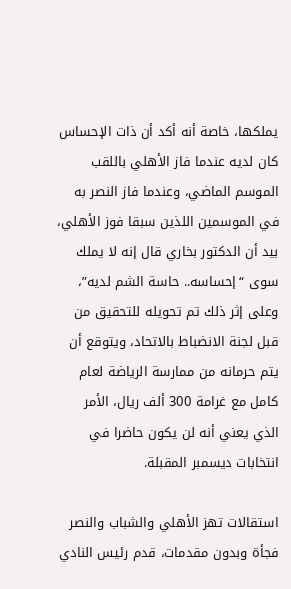يملكها، خاصة أنه أكد أن ذات الإحساس كان لديه عندما فاز الأهلي باللقب الموسم الماضي، وعندما فاز النصر به في الموسمين اللذين سبقا فوز الأهلي، بيد أن الدكتور بخاري قال إنه لا يملك سوى “إحساسه.. حاسة الشم لديه”، وعلى إثر ذلك تم تحويله للتحقيق من قبل لجنة الانضباط بالاتحاد، ويتوقع أن يتم حرمانه من ممارسة الرياضة لعام كامل مع غرامة 300 ألف ريال، الأمر الذي يعني أنه لن يكون حاضرا في انتخابات ديسمبر المقبلة.

استقالات تهز الأهلي والشباب والنصر
فجأة وبدون مقدمات، قدم رئيس النادي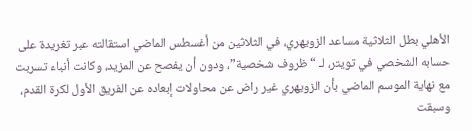الأهلي بطل الثلاثية مساعد الزويهري، في الثلاثين من أغسطس الماضي استقالته عبر تغريدة على حسابه الشخصي في تويتر، لـ “ظروف شخصية”، ودون أن يفصح عن المزيد، وكانت أنباء تسربت مع نهاية الموسم الماضي بأن الزويهري غير راض عن محاولات إبعاده عن الفريق الأول لكرة القدم، وسبقت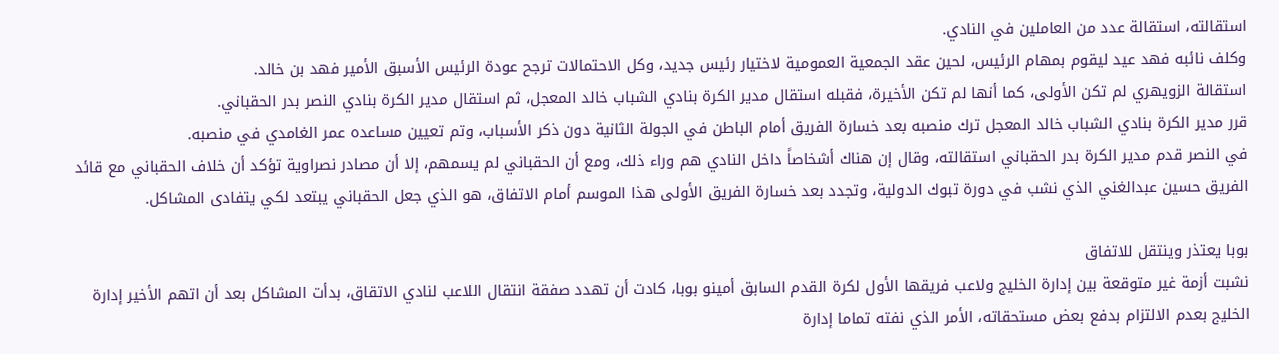استقالته، استقالة عدد من العاملين في النادي.
وكلف نائبه فهد عيد ليقوم بمهام الرئيس، لحين عقد الجمعية العمومية لاختيار رئيس جديد، وكل الاحتمالات ترجح عودة الرئيس الأسبق الأمير فهد بن خالد.
استقالة الزويهري لم تكن الأولى، كما أنها لم تكن الأخيرة، فقبله استقال مدير الكرة بنادي الشباب خالد المعجل، ثم استقال مدير الكرة بنادي النصر بدر الحقباني.
قرر مدير الكرة بنادي الشباب خالد المعجل ترك منصبه بعد خسارة الفريق أمام الباطن في الجولة الثانية دون ذكر الأسباب، وتم تعيين مساعده عمر الغامدي في منصبه.
في النصر قدم مدير الكرة بدر الحقباني استقالته، وقال إن هناك أشخاصاً داخل النادي هم وراء ذلك، ومع أن الحقباني لم يسمهم، إلا أن مصادر نصراوية تؤكد أن خلاف الحقباني مع قائد الفريق حسين عبدالغني الذي نشب في دورة تبوك الدولية، وتجدد بعد خسارة الفريق الأولى هذا الموسم أمام الاتفاق، هو الذي جعل الحقباني يبتعد لكي يتفادى المشاكل.

بوبا يعتذر وينتقل للاتفاق
نشبت أزمة غير متوقعة بين إدارة الخليج ولاعب فريقها الأول لكرة القدم السابق أمينو بوبا، كادت أن تهدد صفقة انتقال اللاعب لنادي الاتقاق، بدأت المشاكل بعد أن اتهم الأخير إدارة الخليج بعدم الالتزام بدفع بعض مستحقاته، الأمر الذي نفته تماما إدارة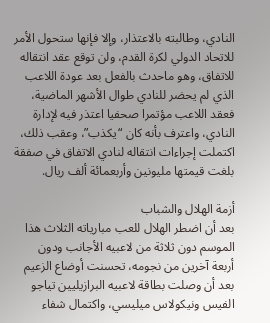النادي، وطالبته بالاعتذار، وإلا فإنها ستحول الأمر للاتحاد الدولي لكرة القدم، ولن توقع عقد انتقاله للاتفاق، وهو ماحدث بالفعل بعد عودة اللاعب الذي لم يحضر للنادي طوال الأشهر الماضية، فعقد اللاعب مؤتمرا صحفيا اعتذر فيه لإدارة النادي، واعترف بأنه كان “يكذب”، وعقب ذلك، اكتملت إجراءات انتقاله لنادي الاتفاق في صفقة بلغت قيمتها مليونين وأربعمائة ألف ريال.

أزمة الهلال والشباب
بعد أن اضطر الهلال للعب مبارياته الثلاث هذا الموسم دون ثلاثة من لاعبيه الأجانب ودون أربعة آخرين من نجومه، تحسنت أوضاع الزعيم بعد أن وصلت بطاقة لاعبيه البرازيليين تياجو الفيس ونيكولاس ميليسي، واكتمال شفاء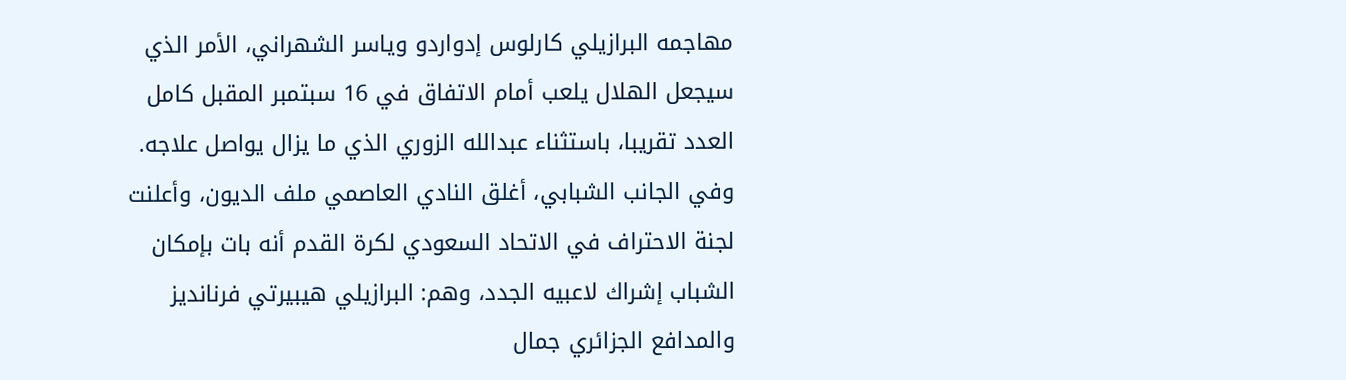مهاجمه البرازيلي كارلوس إدواردو وياسر الشهراني، الأمر الذي سيجعل الهلال يلعب أمام الاتفاق في 16 سبتمبر المقبل كامل العدد تقريبا، باستثناء عبدالله الزوري الذي ما يزال يواصل علاجه.
وفي الجانب الشبابي، أغلق النادي العاصمي ملف الديون، وأعلنت لجنة الاحتراف في الاتحاد السعودي لكرة القدم أنه بات بإمكان الشباب إشراك لاعبيه الجدد، وهم: البرازيلي هيبيرتي فرنانديز والمدافع الجزائري جمال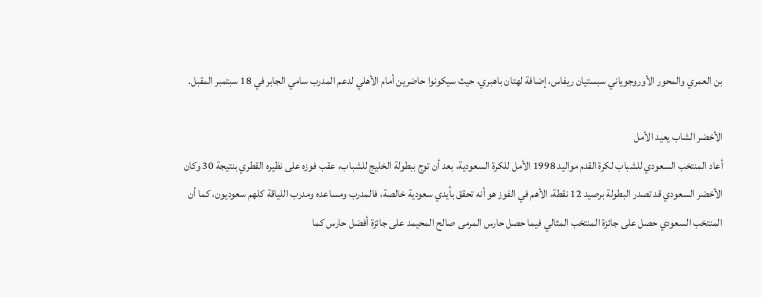بن العمري والمحور الأوروجوياني سبستيان ريفاس، إضافة لهتان باهبري، حيث سيكونوا حاضرين أمام الأهلي لدعم المدرب سامي الجابر في 18 سبتمبر المقبل.

الأخضر الشاب يعيد الأمل
أعاد المنتخب السعودي للشباب لكرة القدم مواليد 1998 الأمل للكرة السعودية، بعد أن توج ببطولة الخليج للشباب، عقب فوزه على نظيره القطري بنتيجة 30 وكان الأخضر السعودي قد تصدر البطولة برصيد 12 نقطة، الأهم في الفوز هو أنه تحقق بأيدي سعودية خالصة، فالمدرب ومساعده ومدرب اللياقة كلهم سعوديون، كما أن المنتخب السعودي حصل على جائزة المنتخب المثالي فيما حصل حارس المرمى صالح المحيمد على جائزة أفضل حارس كما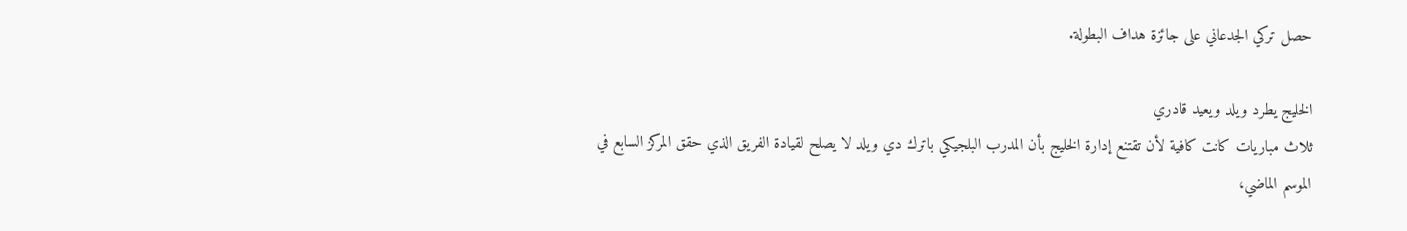حصل تركي الجدعاني على جائزة هداف البطولة.

الخليج يطرد ويلد ويعيد قادري
ثلاث مباريات كانت كافية لأن تقتنع إدارة الخليج بأن المدرب البلجيكي باترك دي ويلد لا يصلح لقيادة الفريق الذي حقق المركز السابع في الموسم الماضي،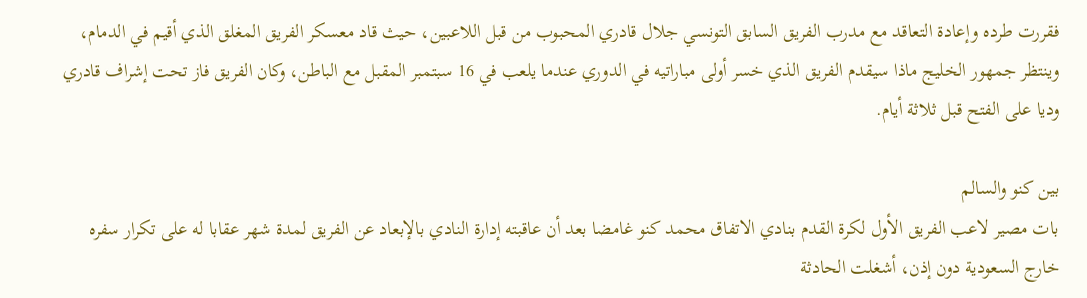فقررت طرده وإعادة التعاقد مع مدرب الفريق السابق التونسي جلال قادري المحبوب من قبل اللاعبين، حيث قاد معسكر الفريق المغلق الذي أقيم في الدمام، وينتظر جمهور الخليج ماذا سيقدم الفريق الذي خسر أولى مباراتيه في الدوري عندما يلعب في 16 سبتمبر المقبل مع الباطن، وكان الفريق فاز تحت إشراف قادري وديا على الفتح قبل ثلاثة أيام.

بين كنو والسالم
بات مصير لاعب الفريق الأول لكرة القدم بنادي الاتفاق محمد كنو غامضا بعد أن عاقبته إدارة النادي بالإبعاد عن الفريق لمدة شهر عقابا له على تكرار سفره خارج السعودية دون إذن، أشغلت الحادثة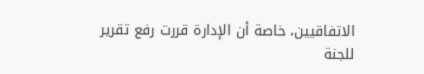الاتفاقيين، خاصة أن الإدارة قررت رفع تقرير للجنة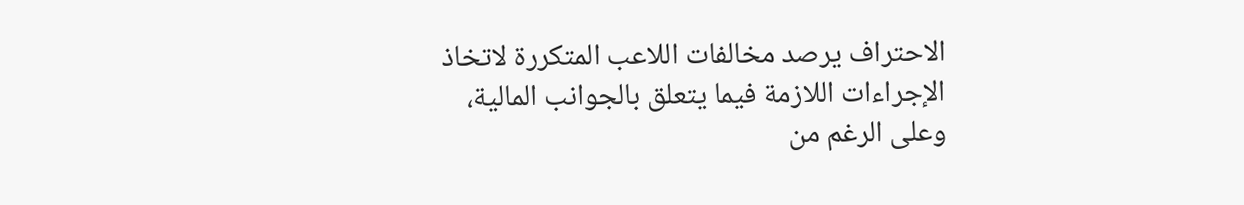الاحتراف يرصد مخالفات اللاعب المتكررة لاتخاذ الإجراءات اللازمة فيما يتعلق بالجوانب المالية، وعلى الرغم من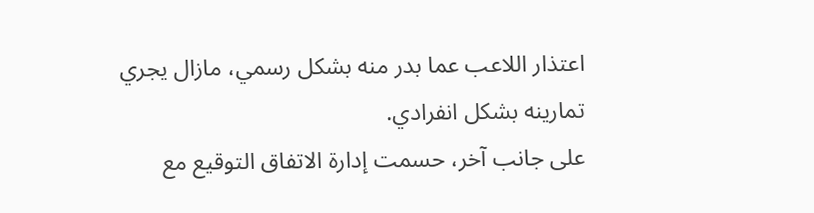اعتذار اللاعب عما بدر منه بشكل رسمي، مازال يجري تمارينه بشكل انفرادي.
على جانب آخر، حسمت إدارة الاتفاق التوقيع مع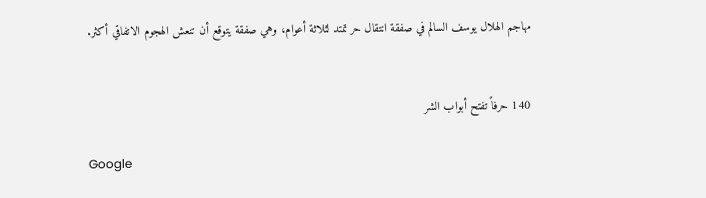مهاجم الهلال يوسف السالم في صفقة انتقال حر تمتد لثلاثة أعوام، وهي صفقة يتوقع أن تنعش الهجوم الاتفاقي أكثر.


140 حرفاً تفتح أبواب الشر

Google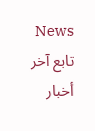News تابع آخر أخبار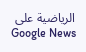الرياضية على Google News